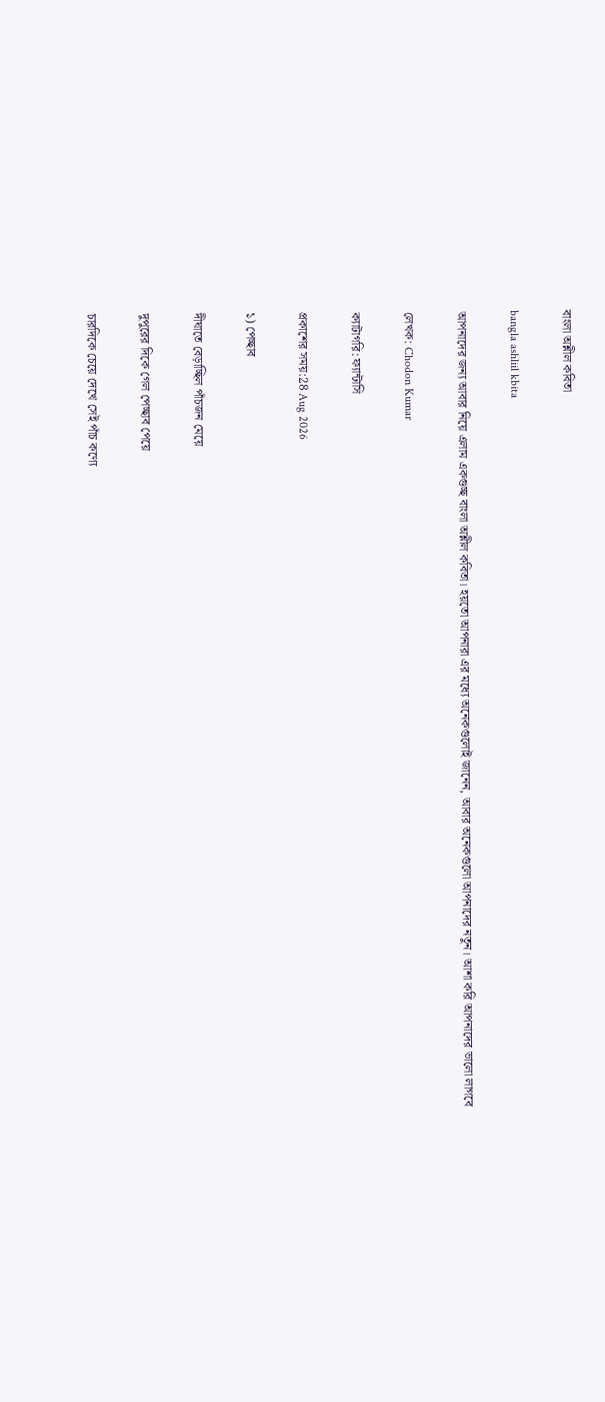বাংলা অশ্লীল কবিতা

bangla ashliil kbita

আপনাদের জন্য আবার নিয়ে এলাম একগুচ্ছ বাংলা অশ্লীল কবিতা। হয়তো আপনারা এর মধ্যে অনেকগুলোই জানেন, আবার অনেকগুলো আপনাদের নতুন। আশা করি আপনাদের ভালো লাগবে

লেখক: Chodon Kumar

ক্যাটাগরি: ফ্যান্টাসি

প্রকাশের সময়:28 Aug 2026

১) পেচ্ছাব

দীঘাতে বেড়াচ্ছিল পাঁচজন মেয়ে

দুপুরের দিকে গেল পেচ্ছাব পেয়ে

চারদিকে চেয়ে দেখে সেই পাঁচ কণ্যে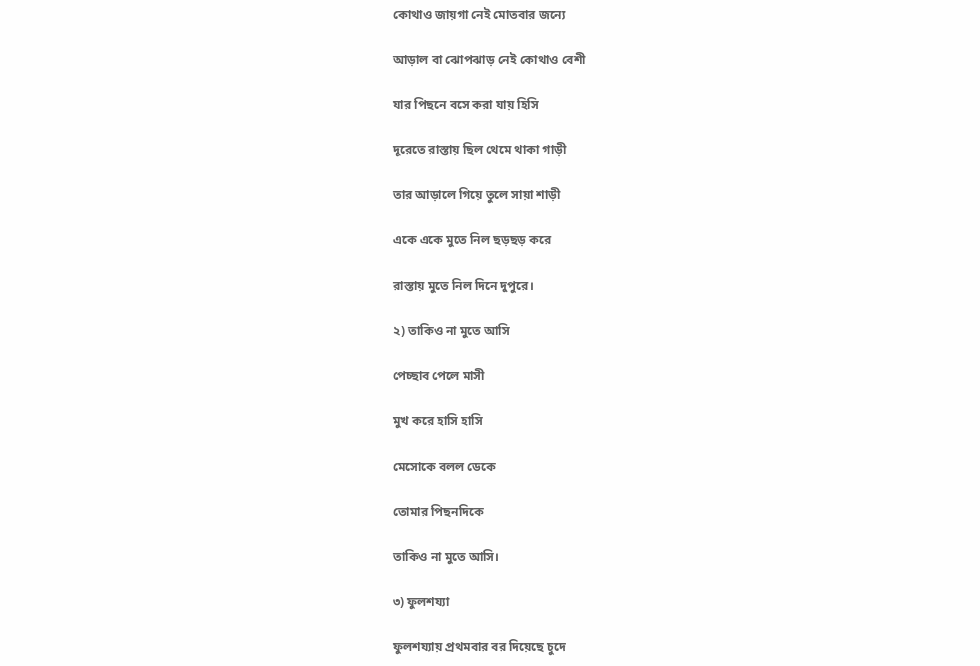কোথাও জায়গা নেই মোতবার জন্যে

আড়াল বা ঝোপঝাড় নেই কোথাও বেশী

যার পিছনে বসে করা যায় হিসি

দূরেতে রাস্তায় ছিল থেমে থাকা গাড়ী

তার আড়ালে গিয়ে তুলে সায়া শাড়ী

একে একে মুতে নিল ছড়ছড় করে

রাস্তায় মুতে নিল দিনে দুপুরে।

২) তাকিও না মুতে আসি

পেচ্ছাব পেলে মাসী

মুখ করে হাসি হাসি

মেসোকে বলল ডেকে

তোমার পিছনদিকে

তাকিও না মুতে আসি।

৩) ফুলশয্যা

ফুলশয্যায় প্রথমবার বর দিয়েছে চুদে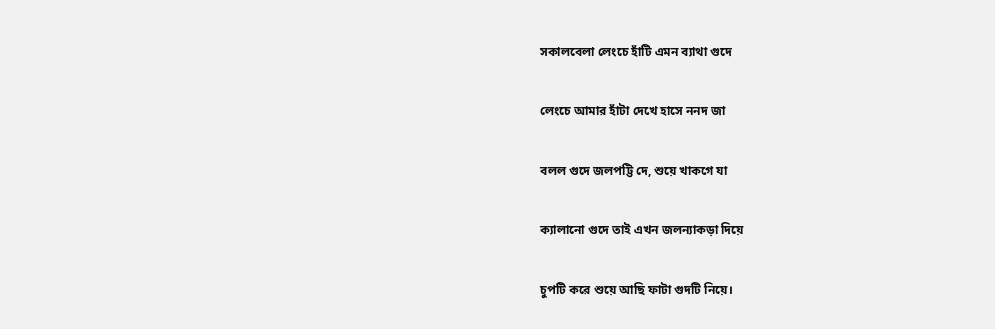সকালবেলা লেংচে হাঁটি এমন ব্যাথা গুদে

লেংচে আমার হাঁটা দেখে হাসে ননদ জা

বলল গুদে জলপট্টি দে, শুয়ে খাকগে যা

ক্যালানো গুদে তাই এখন জলন্যাকড়া দিয়ে

চুপটি করে শুয়ে আছি ফাটা গুদটি নিয়ে।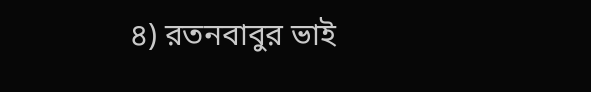৪) রতনবাবুর ভাই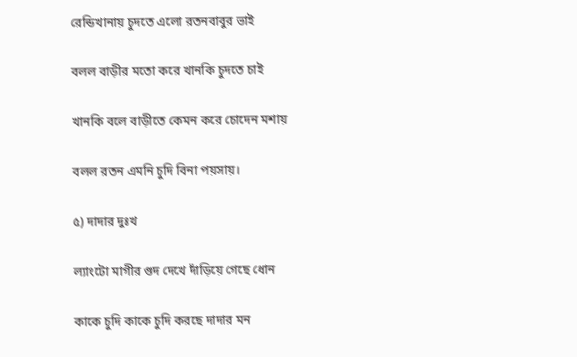রেন্ডিখানায় চুদতে এলো রতনবাবুর ভাই

বলল বাড়ীর মতো করে খানকি চুদতে চাই

খানকি বলে বাড়ীতে কেমন করে চোদেন মশায়

বলল রতন এমনি চুদি বিনা পয়সায়।

৫) দাদার দুঃখ

ল্যাংটো মাগীর গুদ দেখে দাঁড়িয়ে গেছে ধোন

কাকে চুদি কাকে চুদি করছে দাদার মন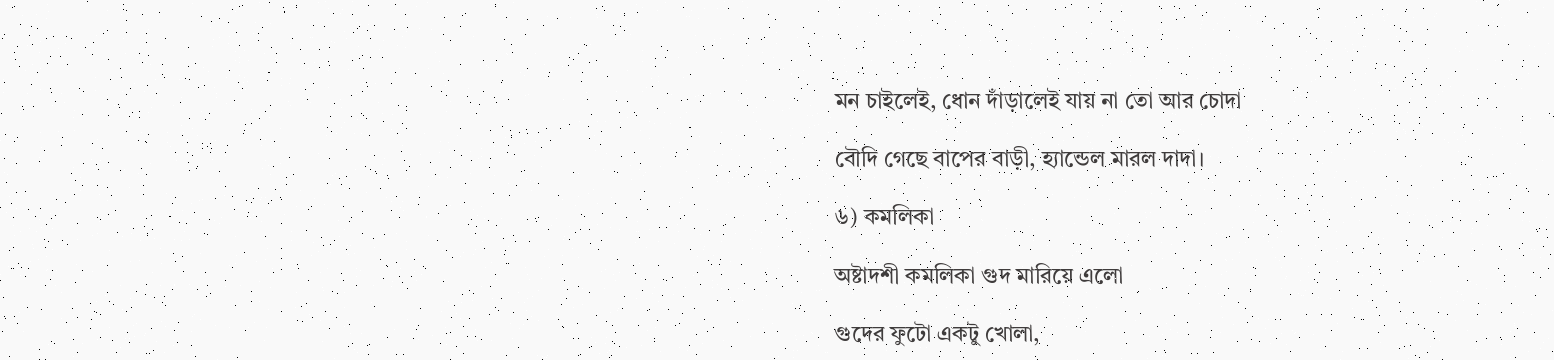মন চাইলেই, ধোন দাঁড়ালেই যায় না তো আর চোদা

বৌদি গেছে বাপের বাড়ী, হ্যান্ডেল মারল দাদা।

৬) কমলিকা

অষ্টাদশী কমলিকা গুদ মারিয়ে এলো

গুদের ফুটো একটু খোলা,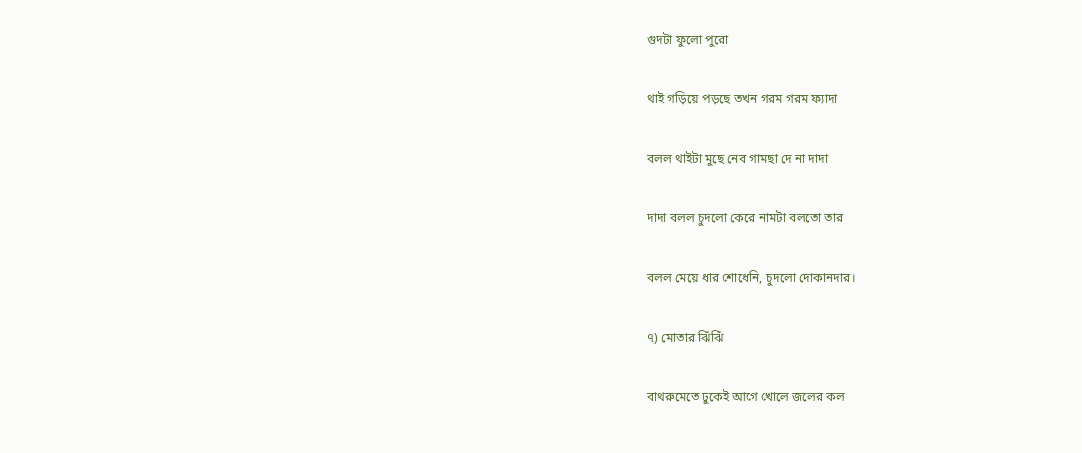গুদটা ফুলো পুরো

থাই গড়িয়ে পড়ছে তখন গরম গরম ফ্যাদা

বলল থাইটা মুছে নেব গামছা দে না দাদা

দাদা বলল চুদলো কেরে নামটা বলতো তার

বলল মেয়ে ধার শোধেনি, চুদলো দোকানদার।

৭) মোতার ঝিঁঝিঁ

বাথরুমেতে ঢুকেই আগে খোলে জলের কল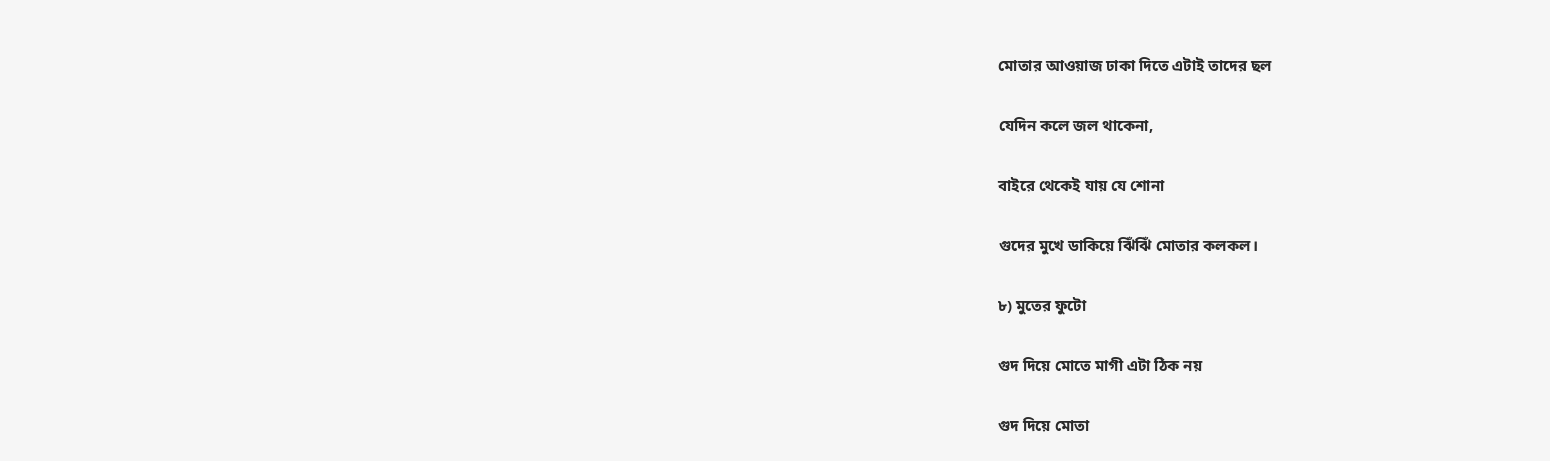মোতার আওয়াজ ঢাকা দিতে এটাই তাদের ছল

যেদিন কলে জল থাকেনা,

বাইরে থেকেই যায় যে শোনা

গুদের মুখে ডাকিয়ে ঝিঁঝিঁ মোতার কলকল।

৮) মুতের ফুটো

গুদ দিয়ে মোতে মাগী এটা ঠিক নয়

গুদ দিয়ে মোতা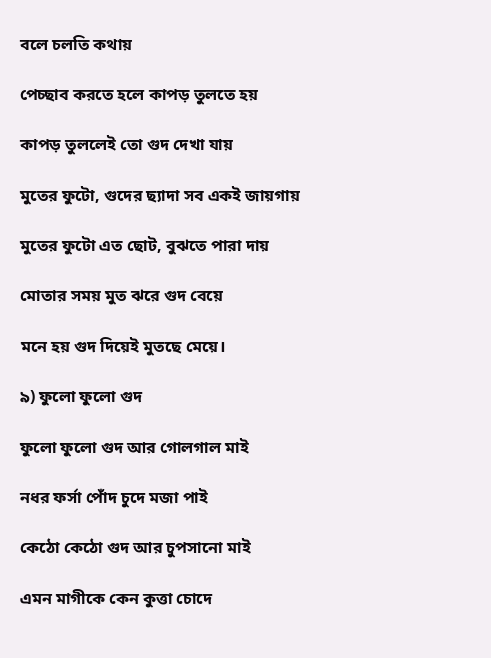বলে চলতি কথায়

পেচ্ছাব করতে হলে কাপড় তুলতে হয়

কাপড় তুললেই তো গুদ দেখা যায়

মুতের ফুটো, গুদের ছ্যাদা সব‌ এক‌ই জায়গায়

মুতের ফুটো এত ছোট, বুঝতে পারা দায়

মোতার সময় মুত ঝরে গুদ বেয়ে

মনে হয় গুদ দিয়েই মুতছে মেয়ে।

৯) ফুলো ফুলো গুদ

ফুলো ফুলো গুদ আর গোলগাল মাই

নধর ফর্সা পোঁদ চুদে মজা পাই

কেঠো কেঠো গুদ আর চুপসানো মাই

এমন মাগীকে কেন কুত্তা চোদে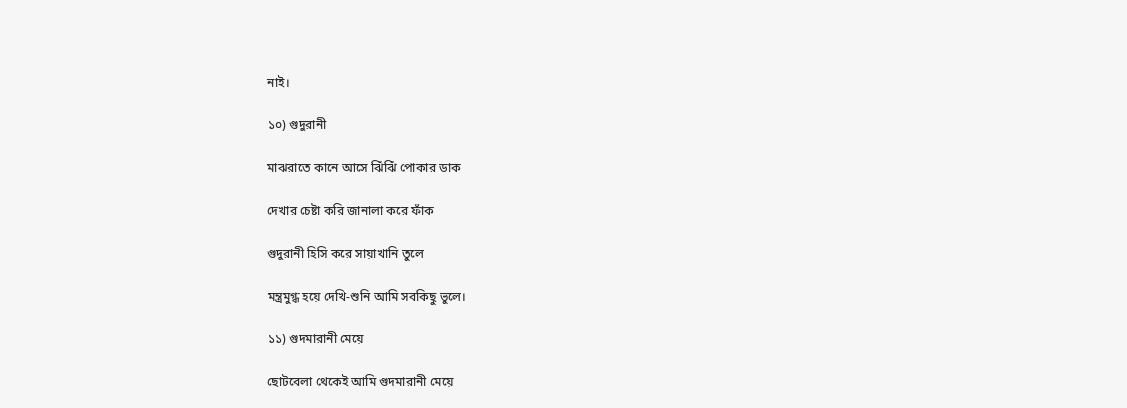নাই।

১০) গুদুরানী

মাঝরাতে কানে আসে ঝিঁঝিঁ পোকার ডাক

দেখার চেষ্টা করি জানালা করে ফাঁক

গুদুরানী হিসি করে সায়াখানি তুলে

মন্ত্রমুগ্ধ হয়ে দেখি-শুনি আমি সবকিছু ভুলে।

১১) গুদমারানী মেয়ে

ছোটবেলা থেকেই আমি গুদমারানী মেয়ে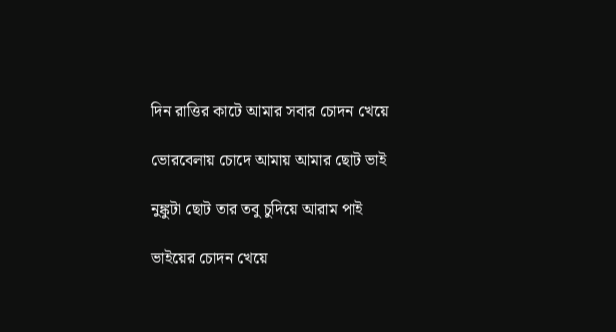দিন রাত্তির কাটে আমার সবার চোদন খেয়ে

ভোরবেলায় চোদে আমায় আমার ছোট ভাই

নুঙ্কুটা ছোট তার তবু চুদিয়ে আরাম পাই

ভাইয়ের চোদন খেয়ে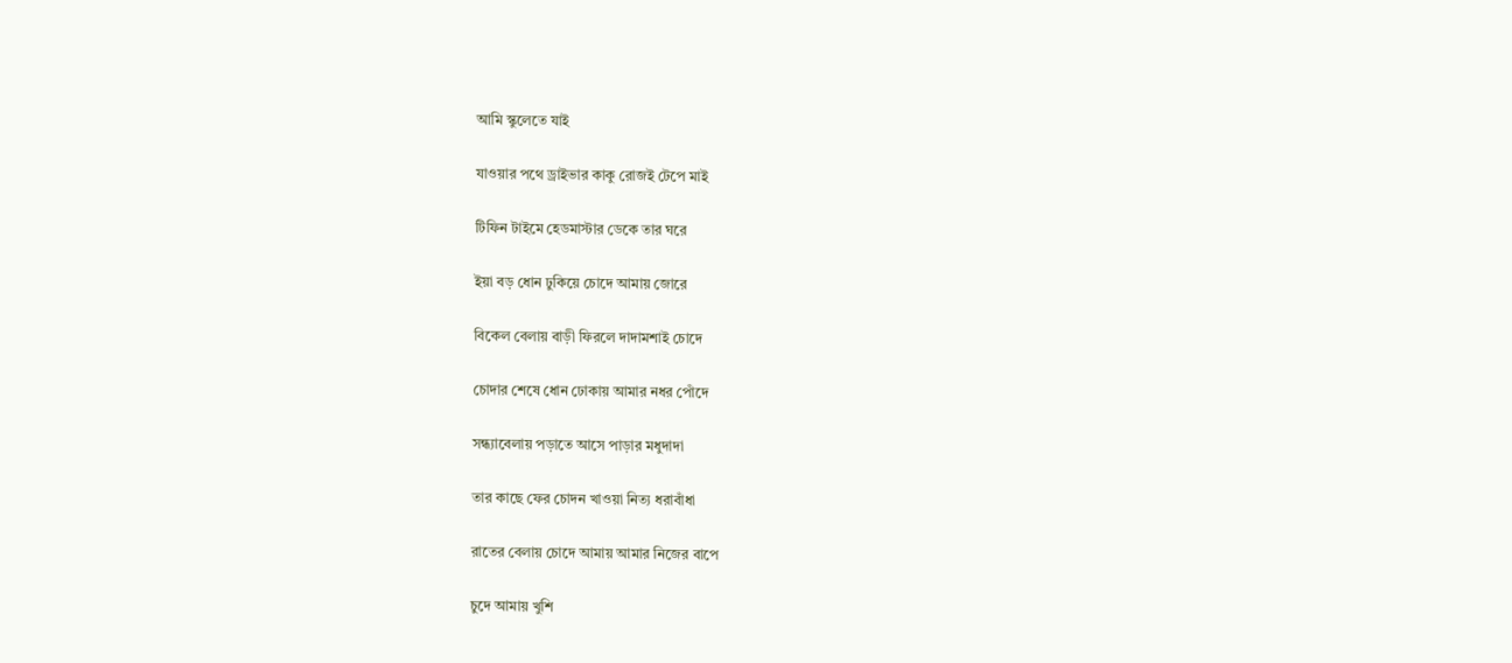আমি স্কুলেতে যাই

যাওয়ার পথে ড্রাইভার কাকু রোজ‌ই টেপে মাই

টিফিন টাইমে হেডমাস্টার ডেকে তার ঘরে

ইয়া বড় ধোন ঢুকিয়ে চোদে আমায় জোরে

বিকেল বেলায় বাড়ী ফিরলে দাদামশাই চোদে

চোদার শেষে ধোন ঢোকায় আমার নধর পোঁদে

সন্ধ্যাবেলায় পড়াতে আসে পাড়ার মধুদাদা

তার কাছে ফের চোদন খাওয়া নিত্য ধরাবাঁধা

রাতের বেলায় চোদে আমায় আমার নিজের বাপে

চুদে আমায় খুশি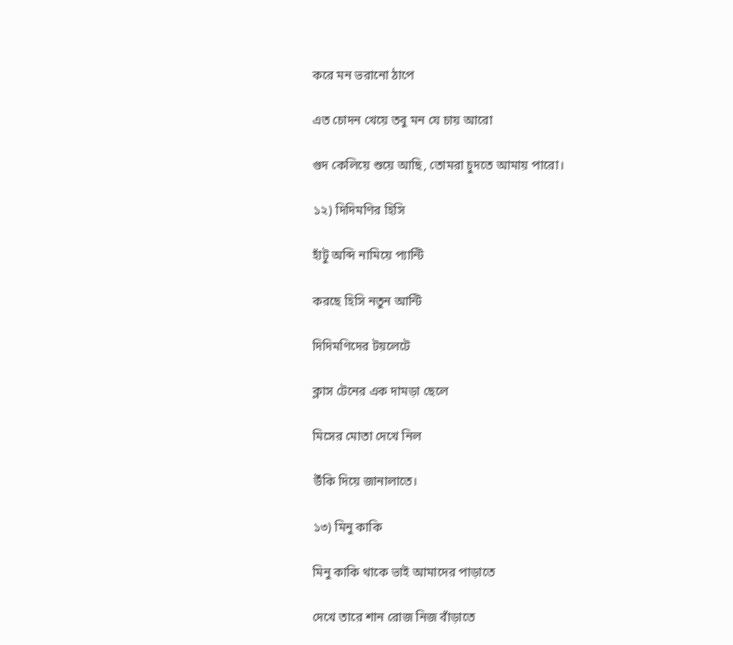করে মন ভরানো ঠাপে

এত চোদন খেয়ে তবু মন যে চায় আরো

গুদ কেলিয়ে শুয়ে আছি, তোমরা চুদতে আমায় পারো।

১২) দিদিমণির হিসি

হাঁটু অব্দি নামিয়ে প্যান্টি

করছে হিসি নতুন আন্টি

দিদিমণিদের টয়লেটে

ক্লাস টেনের এক দামড়া ছেলে

মিসের মোতা দেখে নিল

উঁকি দিয়ে জানালাতে।

১৩) মিনু কাকি

মিনু কাকি থাকে ভাই আমাদের পাড়াতে

দেখে তারে শান রোজ নিজ বাঁড়াতে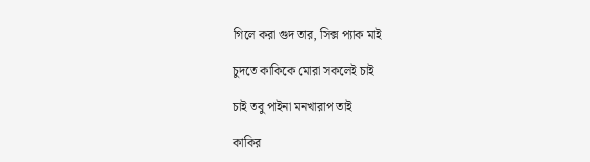গিলে করা গুদ তার, সিক্স প্যাক মাই

চুদতে কাকিকে মোরা সকলেই চাই

চাই তবু পাইনা মনখারাপ তাই

কাকির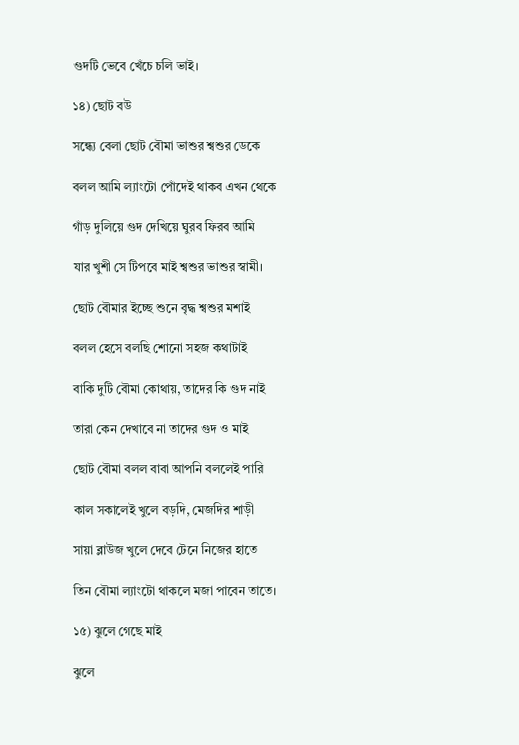গুদটি ভেবে খেঁচে চলি ভাই।

১৪) ছোট ব‌উ

সন্ধ্যে বেলা ছোট বৌমা ভাশুর শ্বশুর ডেকে

বলল আমি ল্যাংটো পোঁদেই থাকব এখন থেকে

গাঁড় দুলিয়ে গুদ দেখিয়ে ঘুরব ফিরব আমি

যার খুশী সে টিপবে মাই শ্বশুর ভাশুর স্বামী।

ছোট বৌমার ইচ্ছে শুনে বৃদ্ধ শ্বশুর মশাই

বলল হেসে বলছি শোনো সহজ কথাটাই

বাকি দুটি বৌমা কোথায়, তাদের কি গুদ নাই

তারা কেন দেখাবে না তাদের গুদ ও মাই

ছোট বৌমা বলল বাবা আপনি বললেই পারি

কাল সকালেই খুলে বড়দি, মেজদির শাড়ী

সায়া ব্লাউজ খুলে দেবে টেনে নিজের হাতে

তিন বৌমা ল্যাংটো থাকলে মজা পাবেন তাতে।

১৫) ঝুলে গেছে মাই

ঝুলে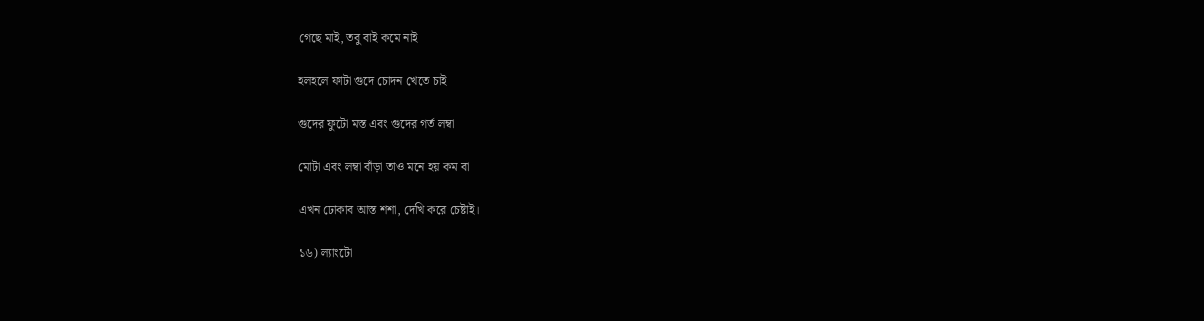গেছে মাই, তবু বাই কমে নাই

হলহলে ফাটা গুদে চোদন খেতে চাই

গুদের ফুটো মস্ত এবং গুদের গর্ত লম্বা

মোটা এবং লম্বা বাঁড়া তাও মনে হয় কম বা

এখন ঢোকাব আস্ত শশা, দেখি করে চেষ্টাই।

১৬) ল্যাংটো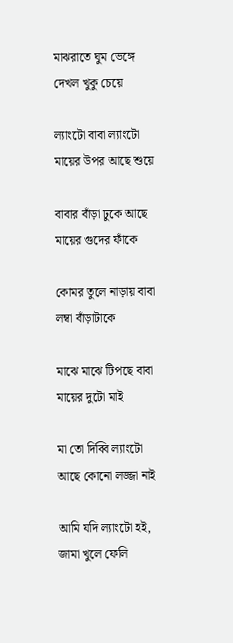মাঝরাতে ঘুম ভেঙ্গে দেখল খুকু চেয়ে

ল্যাংটো বাবা ল্যাংটো মায়ের উপর আছে শুয়ে

বাবার বাঁড়া ঢুকে আছে মায়ের গুদের ফাঁকে

কোমর তুলে নাড়ায় বাবা লম্বা বাঁড়াটাকে

মাঝে মাঝে টিপছে বাবা মায়ের দুটো মাই

মা তো দিব্বি ল্যাংটো আছে কোনো লজ্জা নাই

আমি যদি ল্যাংটো হ‌ই, জামা খুলে ফেলি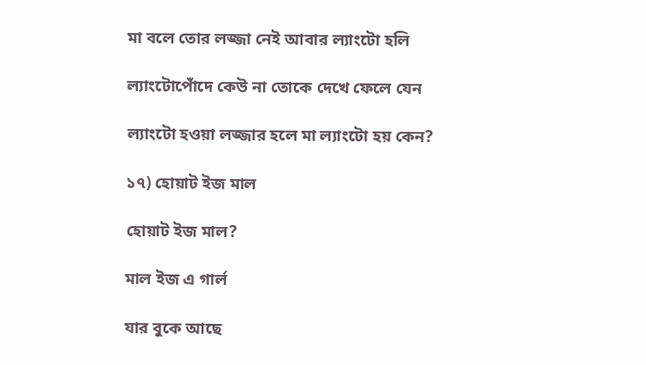মা বলে তোর লজ্জা নেই আবার ল্যাংটো হলি

ল্যাংটোপোঁদে কেউ না তোকে দেখে ফেলে যেন

ল্যাংটো হ‌ওয়া লজ্জার হলে মা ল্যাংটো হয় কেন?

১৭) হোয়াট ইজ মাল

হোয়াট ইজ মাল?

মাল ইজ এ গার্ল

যার বুকে আছে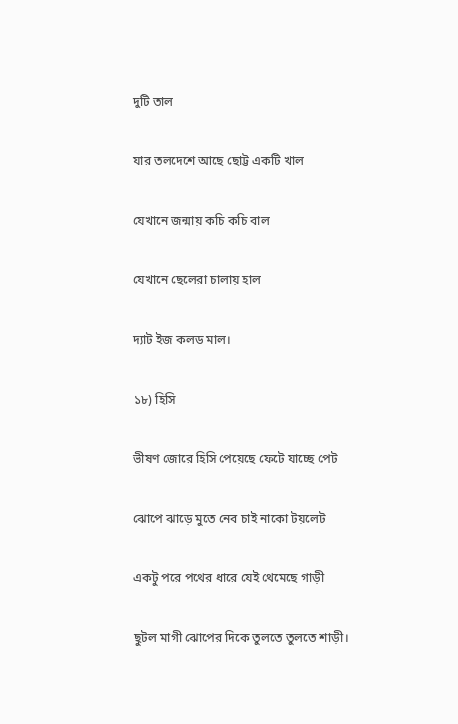দুটি তাল

যার তলদেশে আছে ছোট্ট একটি খাল

যেখানে জন্মায় কচি কচি বাল

যেখানে ছেলেরা চালায় হাল

দ্যাট ইজ কলড মাল।

১৮) হিসি

ভীষণ জোরে হিসি পেয়েছে ফেটে যাচ্ছে পেট

ঝোপে ঝাড়ে মুতে নেব চাই নাকো টয়লেট

একটু পরে পথের ধারে যেই থেমেছে গাড়ী

ছুটল মাগী ঝোপের দিকে তুলতে তুলতে শাড়ী।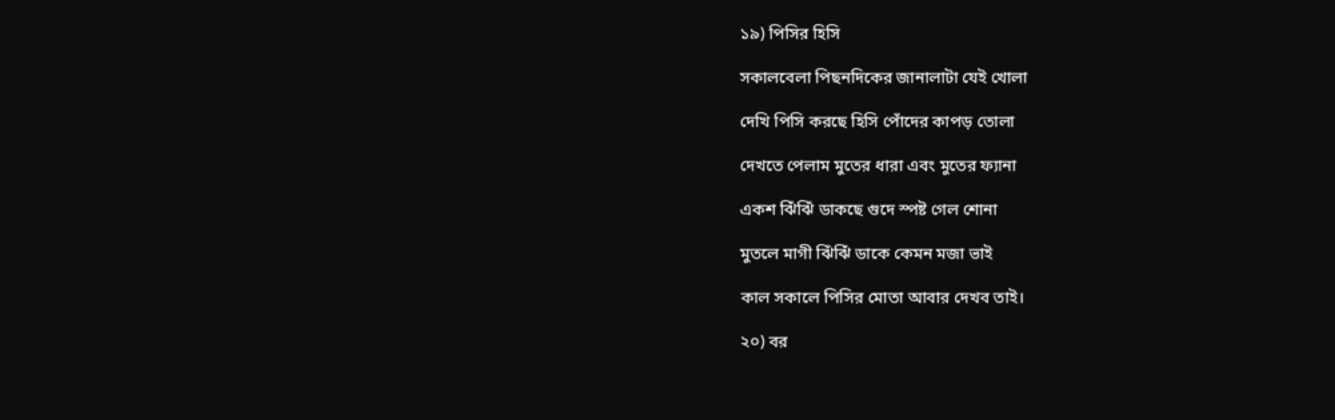১৯) পিসির হিসি

সকালবেলা পিছনদিকের জানালাটা যেই খোলা

দেখি পিসি করছে হিসি পোঁদের কাপড় তোলা

দেখতে পেলাম মুতের ধারা এবং মুতের ফ্যানা

একশ ঝিঁঝিঁ ডাকছে গুদে স্পষ্ট গেল শোনা

মুতলে মাগী ঝিঁঝিঁ ডাকে কেমন মজা ভাই

কাল সকালে পিসির মোতা আবার দেখব তাই।

২০) বর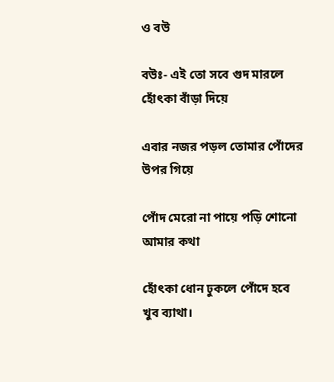ও ব‌উ

ব‌উঃ- এই তো সবে গুদ মারলে হোঁৎকা বাঁড়া দিয়ে

এবার নজর পড়ল তোমার পোঁদের উপর গিয়ে

পোঁদ মেরো না পায়ে পড়ি শোনো আমার কথা

হোঁৎকা ধোন ঢুকলে পোঁদে হবে খুব ব্যাথা।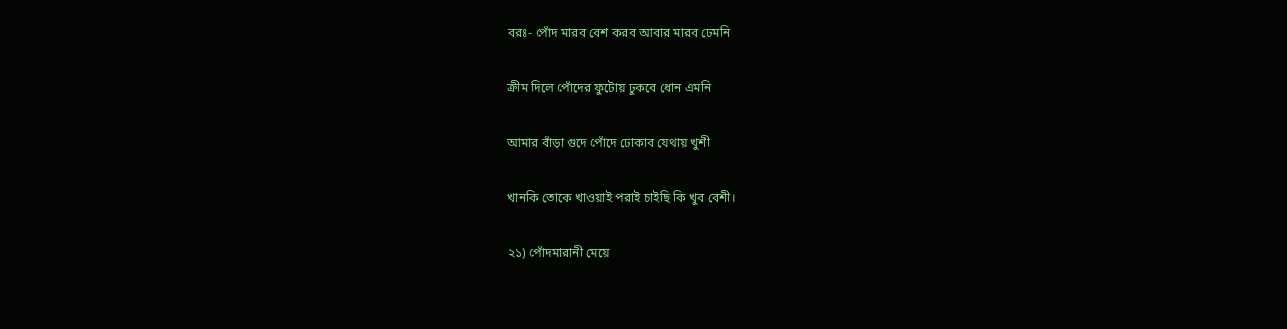বরঃ- পোঁদ মারব বেশ করব আবার মারব ঢেমনি

ক্রীম দিলে পোঁদের ফুটোয় ঢুকবে ধোন এমনি

আমার বাঁড়া গুদে পোঁদে ঢোকাব যেথায় খুশী

খানকি তোকে খাওয়াই পরাই চাইছি কি খুব বেশী।

২১) পোঁদমারানী মেয়ে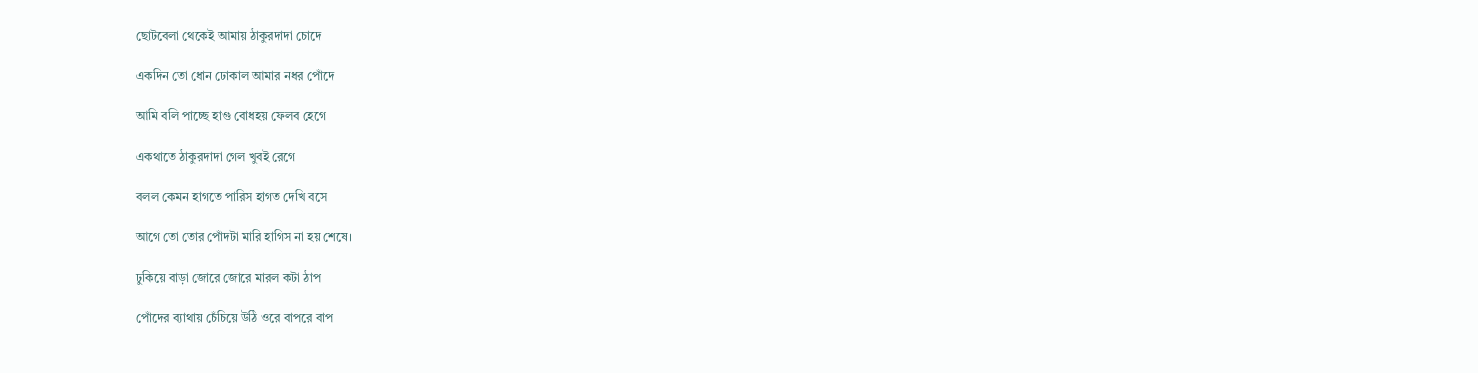ছোটবেলা থেকেই আমায় ঠাকুরদাদা চোদে

একদিন তো ধোন ঢোকাল আমার নধর পোঁদে

আমি বলি পাচ্ছে হাগু বোধহয় ফেলব হেগে

একথাতে ঠাকুরদাদা গেল খুব‌ই রেগে

বলল কেমন হাগতে পারিস হাগত দেখি বসে

আগে তো তোর পোঁদটা মারি হাগিস না হয় শেষে।

ঢুকিয়ে বাড়া জোরে জোরে মারল কটা ঠাপ

পোঁদের ব্যাথায় চেঁচিয়ে উঠি ওরে বাপরে বাপ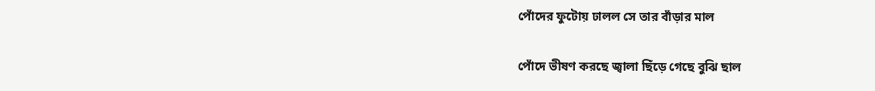পোঁদের ফুটোয় ঢালল সে তার বাঁড়ার মাল

পোঁদে ভীষণ করছে জ্বালা ছিঁড়ে গেছে বুঝি ছাল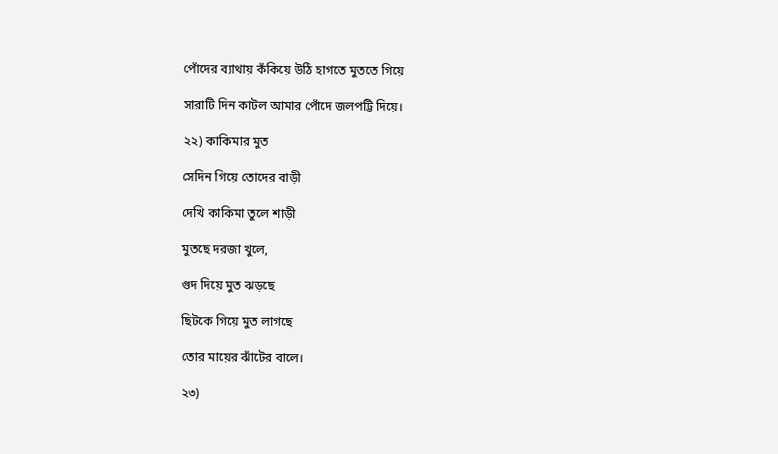পোঁদের ব্যাথায় কঁকিয়ে উঠি হাগতে মুততে গিয়ে

সারাটি দিন কাটল আমার পোঁদে জলপট্টি দিয়ে।

২২) কাকিমার মুত

সেদিন গিয়ে তোদের বাড়ী

দেখি কাকিমা তুলে শাড়ী

মুতছে দরজা খুলে,

গুদ দিয়ে মুত ঝড়ছে

ছিটকে গিয়ে মুত লাগছে

তোর মায়ের ঝাঁটের বালে।

২৩)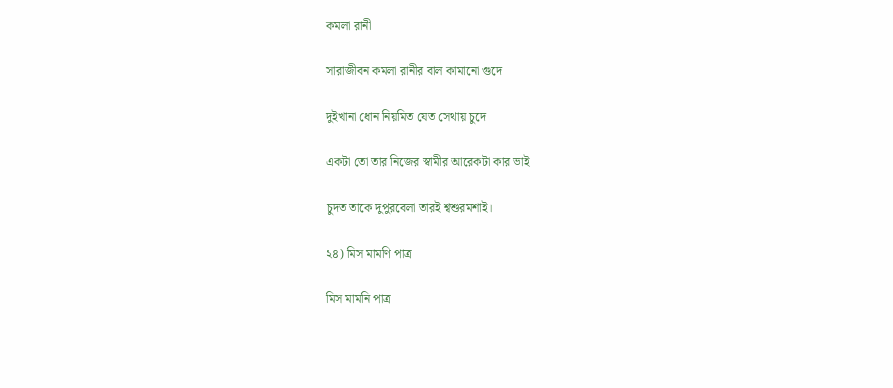কমলা রানী

সারাজীবন কমলা রানীর বাল কামানো গুদে

দুইখানা ধোন নিয়মিত যেত সেথায় চুদে

একটা তো তার নিজের স্বামীর আরেকটা কার ভাই

চুদত তাকে দুপুরবেলা তার‌ই শ্বশুরমশাই।

২৪) মিস মামণি পাত্র

মিস মামনি পাত্র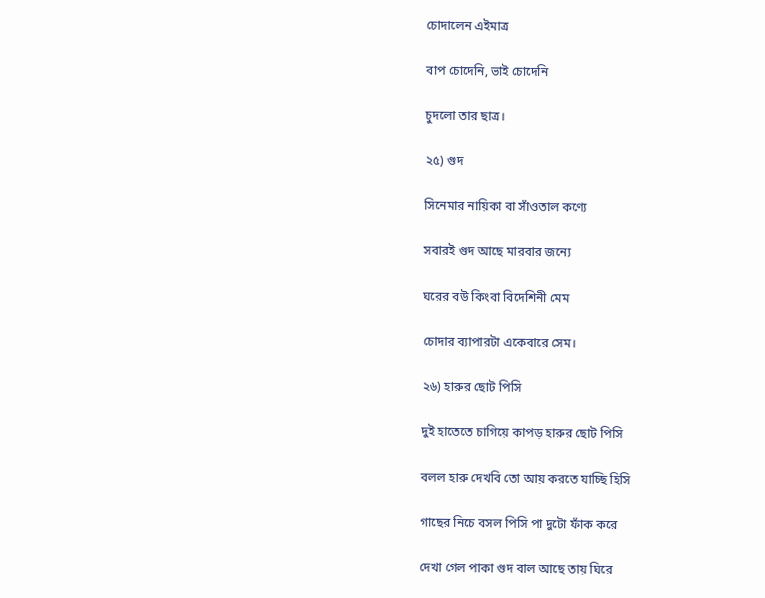চোদালেন এইমাত্র

বাপ চোদেনি, ভাই চোদেনি

চুদলো তার ছাত্র।

২৫) গুদ

সিনেমার নায়িকা বা সাঁওতাল কণ্যে

সবার‌ই গুদ আছে মারবার জন্যে

ঘরের ব‌উ কিংবা বিদেশিনী মেম

চোদার ব্যাপারটা একেবারে সেম।

২৬) হারুর ছোট পিসি

দুই হাতেতে চাগিয়ে কাপড় হারুর ছোট পিসি

বলল হারু দেখবি তো আয় করতে যাচ্ছি হিসি

গাছের নিচে বসল পিসি পা দুটো ফাঁক করে

দেখা গেল পাকা গুদ বাল আছে তায় ঘিরে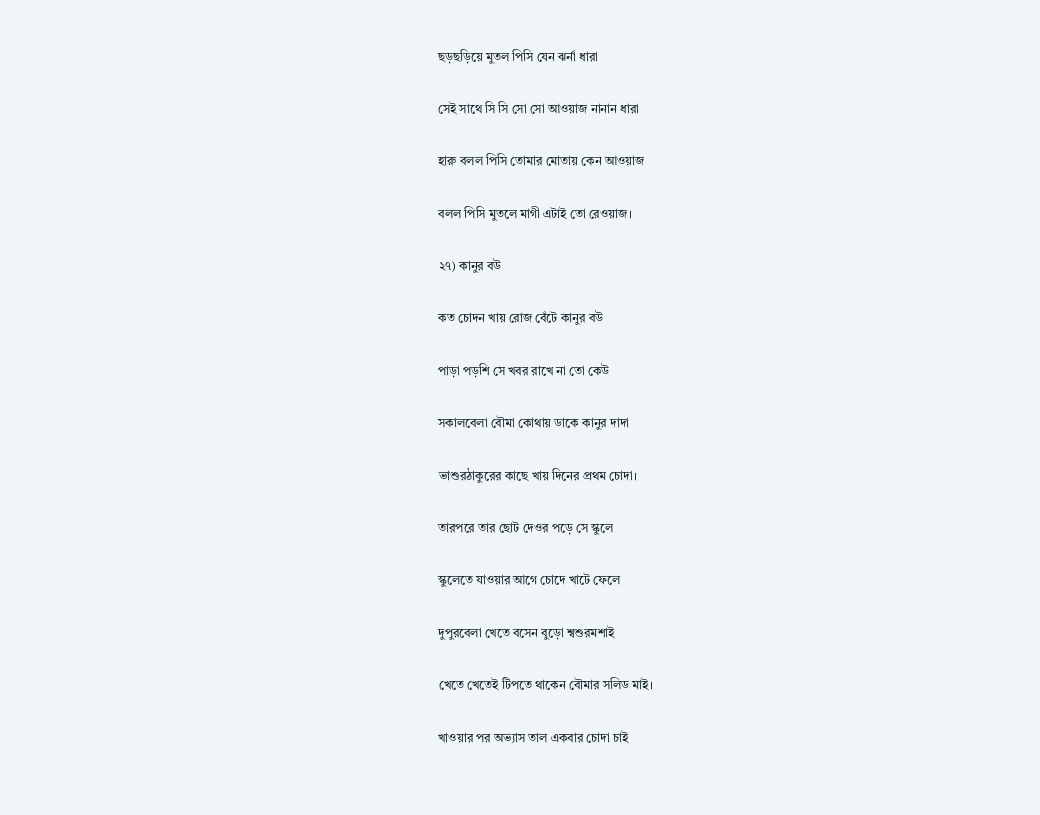ছড়ছড়িয়ে মুতল পিসি যেন ঝর্না ধারা

সেই সাথে সি সি সো সো আওয়াজ নানান ধারা

হারু বলল পিসি তোমার মোতায় কেন আওয়াজ

বলল পিসি মুতলে মাগী এটাই তো রেওয়াজ।

২৭) কানুর ব‌উ

কত চোদন খায় রোজ বেঁটে কানুর ব‌উ

পাড়া পড়শি সে খবর রাখে না তো কেউ

সকালবেলা বৌমা কোথায় ডাকে কানুর দাদা

ভাশুরঠাকুরের কাছে খায় দিনের প্রথম চোদা।

তারপরে তার ছোট দেওর পড়ে সে স্কুলে

স্কুলেতে যাওয়ার আগে চোদে খাটে ফেলে

দুপুরবেলা খেতে বসেন বুড়ো শ্বশুরমশাই

খেতে খেতেই টিপতে থাকেন বৌমার সলিড মাই।

খাওয়ার পর অভ্যাস তাল একবার চোদা চাই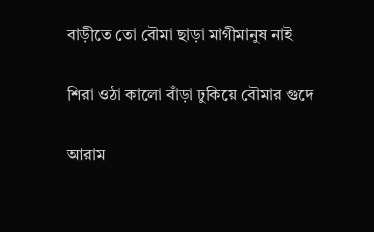বাড়ীতে তো বৌমা ছাড়া মাগীমানুষ নাই

শিরা ওঠা কালো বাঁড়া ঢুকিয়ে বৌমার গুদে

আরাম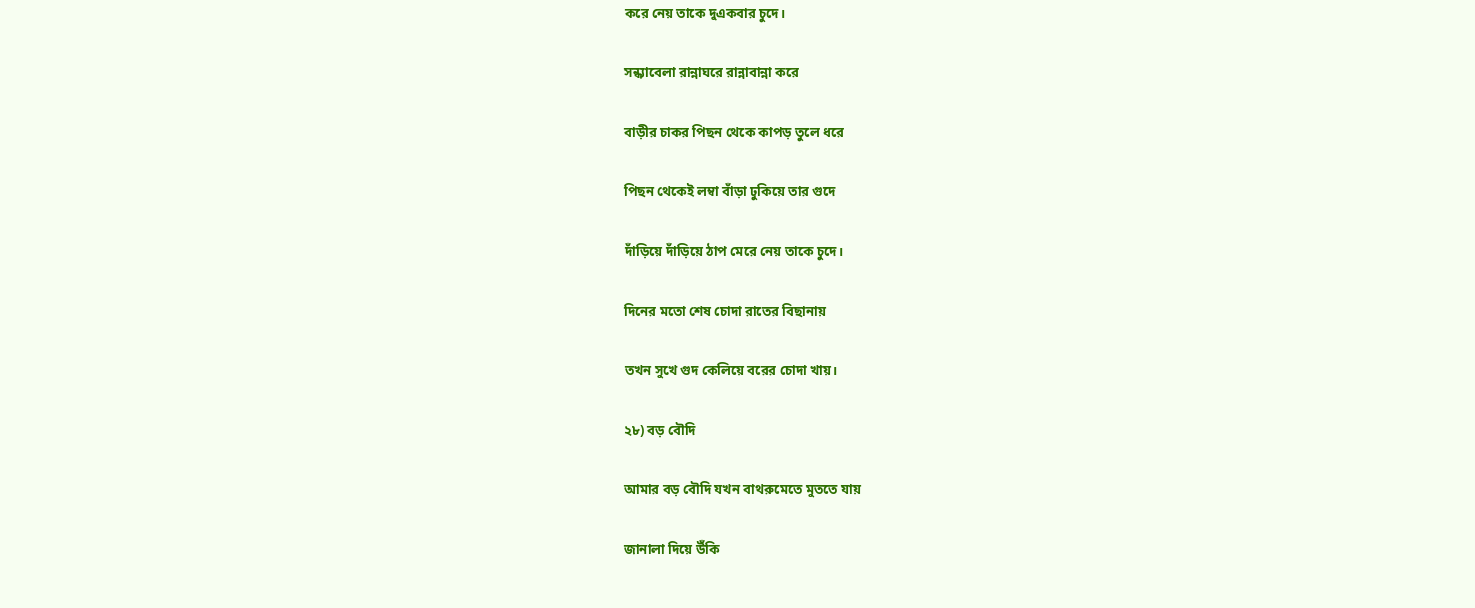করে নেয় তাকে দুএকবার চুদে।

সন্ধ্যাবেলা রান্নাঘরে রান্নাবান্না করে

বাড়ীর চাকর পিছন থেকে কাপড় তুলে ধরে

পিছন থেকেই লম্বা বাঁড়া ঢুকিয়ে তার গুদে

দাঁড়িয়ে দাঁড়িয়ে ঠাপ মেরে নেয় তাকে চুদে।

দিনের মতো শেষ চোদা রাতের বিছানায়

তখন সুখে গুদ কেলিয়ে বরের চোদা খায়।

২৮) বড় বৌদি

আমার বড় বৌদি যখন বাথরুমেতে মুততে যায়

জানালা দিয়ে উঁকি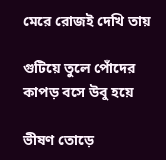মেরে রোজ‌ই দেখি তায়

গুটিয়ে তুলে পোঁদের কাপড় বসে উবু হয়ে

ভীষণ তোড়ে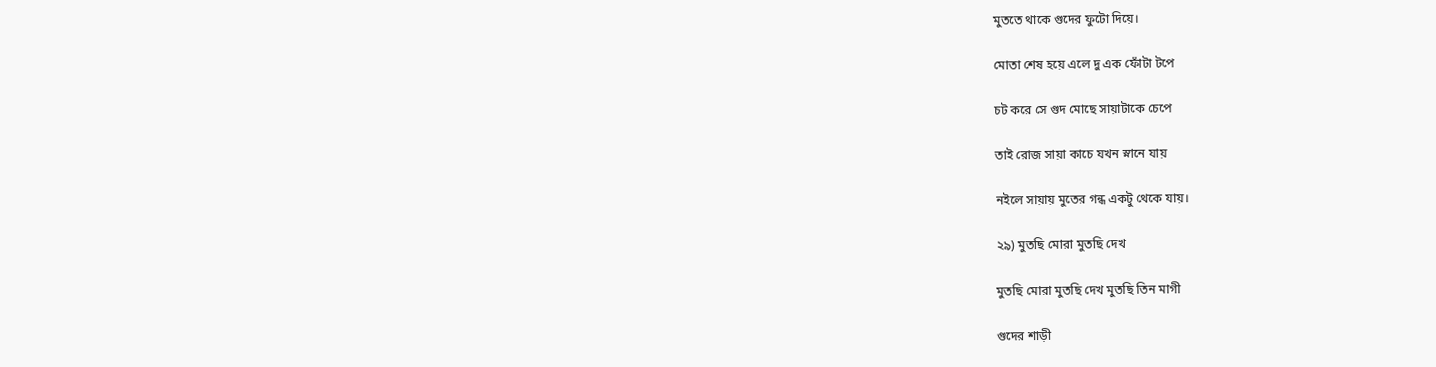মুততে থাকে গুদের ফুটো দিয়ে।

মোতা শেষ হয়ে এলে দু এক ফোঁটা টপে

চট করে সে গুদ মোছে সায়াটাকে চেপে

তাই রোজ সায়া কাচে যখন স্নানে যায়

ন‌ইলে সায়ায় মুতের গন্ধ একটু থেকে যায়।

২৯) মুতছি মোরা মুতছি দেখ

মুতছি মোরা মুতছি দেখ মুতছি তিন মাগী

গুদের শাড়ী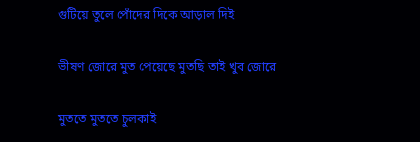গুটিয়ে তুলে পোঁদের দিকে আড়াল দি‌ই

ভীষণ জোরে মুত পেয়েছে মুতছি তাই খুব জোরে

মুততে মুততে চুলকাই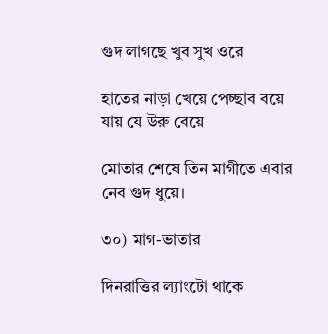গুদ লাগছে খুব সুখ ওরে

হাতের নাড়া খেয়ে পেচ্ছাব বয়ে যায় যে উরু বেয়ে

মোতার শেষে তিন মাগীতে এবার নেব গুদ ধুয়ে।

৩০) মাগ-ভাতার

দিনরাত্তির ল্যাংটো থাকে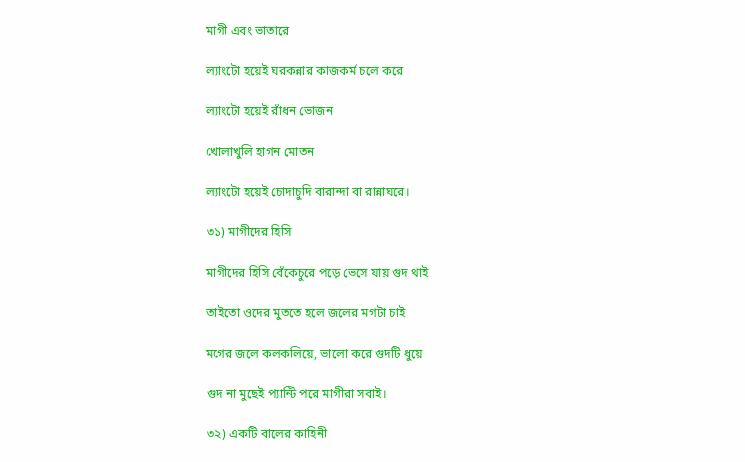মাগী এবং ভাতারে

ল্যাংটো হয়েই ঘরকন্নার কাজকর্ম চলে করে

ল্যাংটো হয়েই রাঁধন ভোজন

খোলাখুলি হাগন মোতন

ল্যাংটো হয়েই চোদাচুদি বারান্দা বা রান্নাঘরে।

৩১) মাগীদের হিসি

মাগীদের হিসি বেঁকেচুরে পড়ে ভেসে যায় গুদ থাই

তাইতো ওদের মুততে হলে জলের মগটা চাই

মগের জলে কলকলিয়ে, ভালো করে গুদটি ধুয়ে

গুদ না মুছেই প্যান্টি পরে মাগীরা সবাই।

৩২) একটি বালের কাহিনী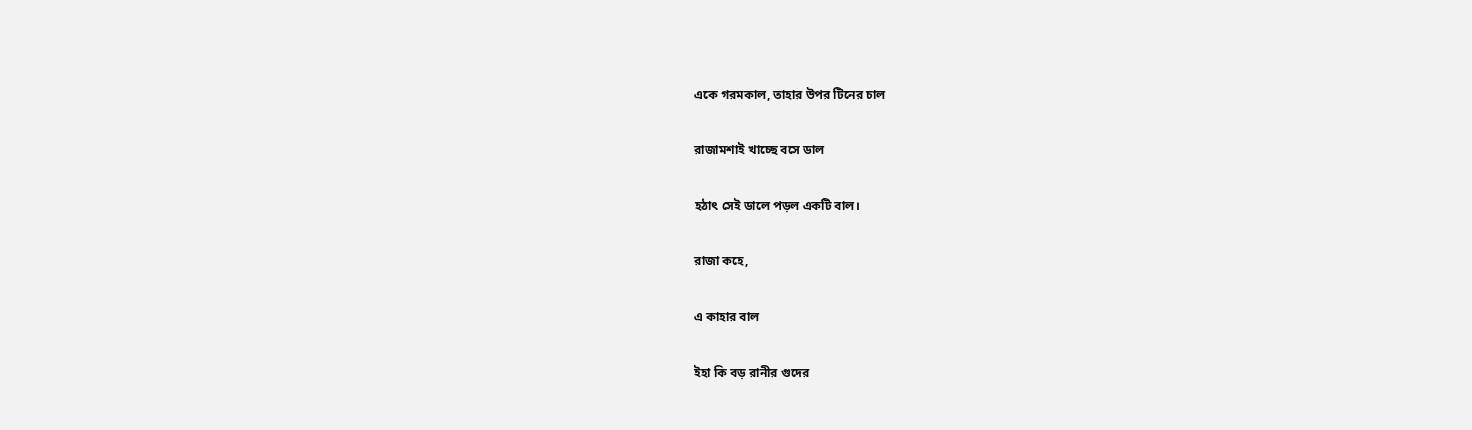একে গরমকাল, তাহার উপর টিনের চাল

রাজামশাই খাচ্ছে বসে ডাল

হঠাৎ সেই ডালে পড়ল একটি বাল।

রাজা কহে,

এ কাহার বাল

ইহা কি বড় রানীর গুদের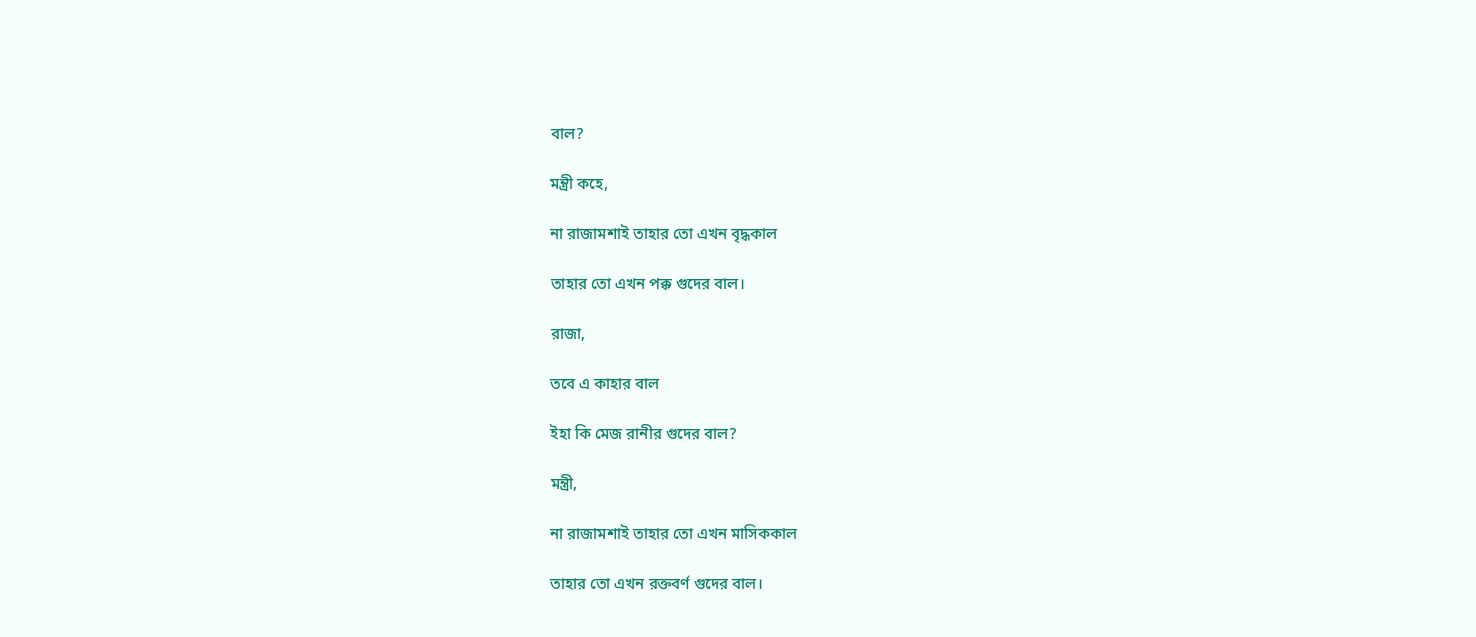বাল?

মন্ত্রী কহে,

না রাজামশাই তাহার তো এখন বৃদ্ধকাল

তাহার তো এখন পক্ক গুদের বাল।

রাজা,

তবে এ কাহার বাল

ইহা কি মেজ রানীর গুদের বাল?

মন্ত্রী,

না রাজামশাই তাহার তো এখন মাসিককাল

তাহার তো এখন রক্তবর্ণ গুদের বাল।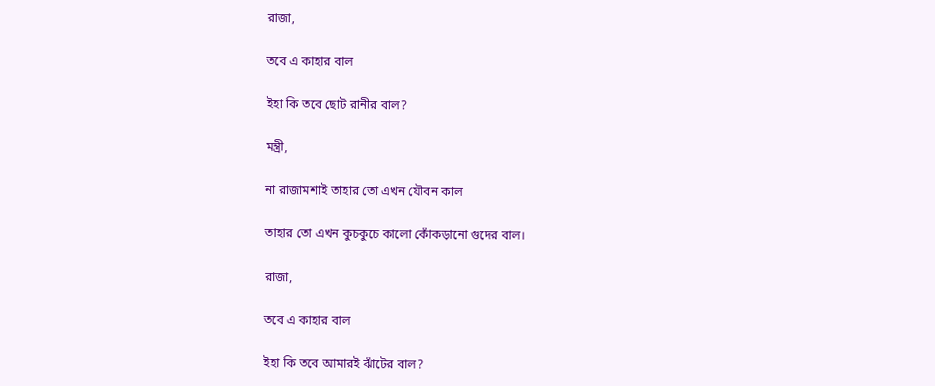রাজা,

তবে এ কাহার বাল

ইহা কি তবে ছোট রানীর বাল?

মন্ত্রী,

না রাজামশাই তাহার তো এখন যৌবন কাল

তাহার তো এখন কুচকুচে কালো কোঁকড়ানো গুদের বাল।

রাজা,

তবে এ কাহার বাল

ইহা কি তবে আমার‌ই ঝাঁটের বাল?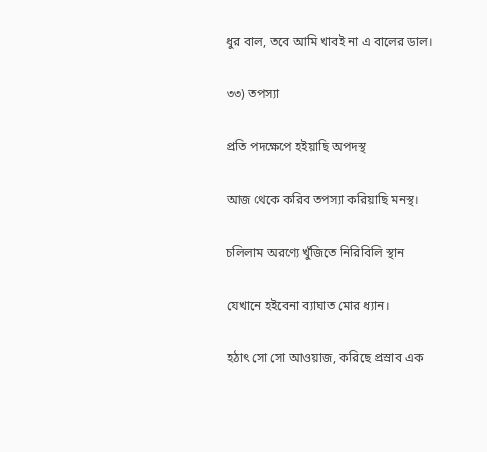ধুর বাল, তবে আমি খাব‌ই না এ বালের ডাল।

৩৩) তপস্যা

প্রতি পদক্ষেপে হ‌ইয়াছি অপদস্থ

আজ থেকে করিব তপস্যা করিয়াছি মনস্থ।

চলিলাম অরণ্যে খুঁজিতে নিরিবিলি স্থান

যেখানে হ‌ইবেনা ব্যাঘাত মোর ধ্যান।

হঠাৎ সো সো আওয়াজ, করিছে প্রস্রাব এক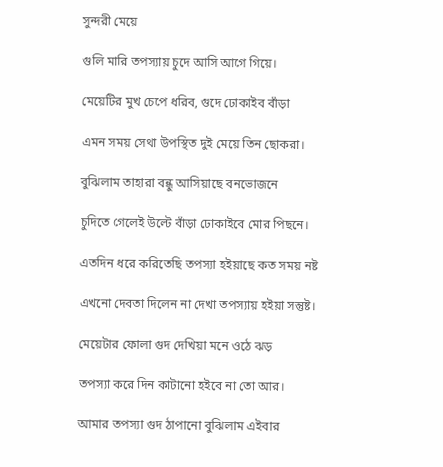সুন্দরী মেয়ে

গুলি মারি তপস্যায় চুদে আসি আগে গিয়ে।

মেয়েটির মুখ চেপে ধরিব, গুদে ঢোকাইব বাঁড়া

এমন সময় সেথা উপস্থিত দুই মেয়ে তিন ছোকরা।

বুঝিলাম তাহারা বন্ধু আসিয়াছে বনভোজনে

চুদিতে গেলেই উল্টে বাঁড়া ঢোকাইবে মোর পিছনে।

এতদিন ধরে করিতেছি তপস্যা হ‌ইয়াছে কত সময় নষ্ট

এখনো দেবতা দিলেন না দেখা তপস্যায় হ‌ইয়া সন্তুষ্ট।

মেয়েটার ফোলা গুদ দেখিয়া মনে ওঠে ঝড়

তপস্যা করে দিন কাটানো হ‌ইবে না তো আর।

আমার তপস্যা গুদ ঠাপানো বুঝিলাম এইবার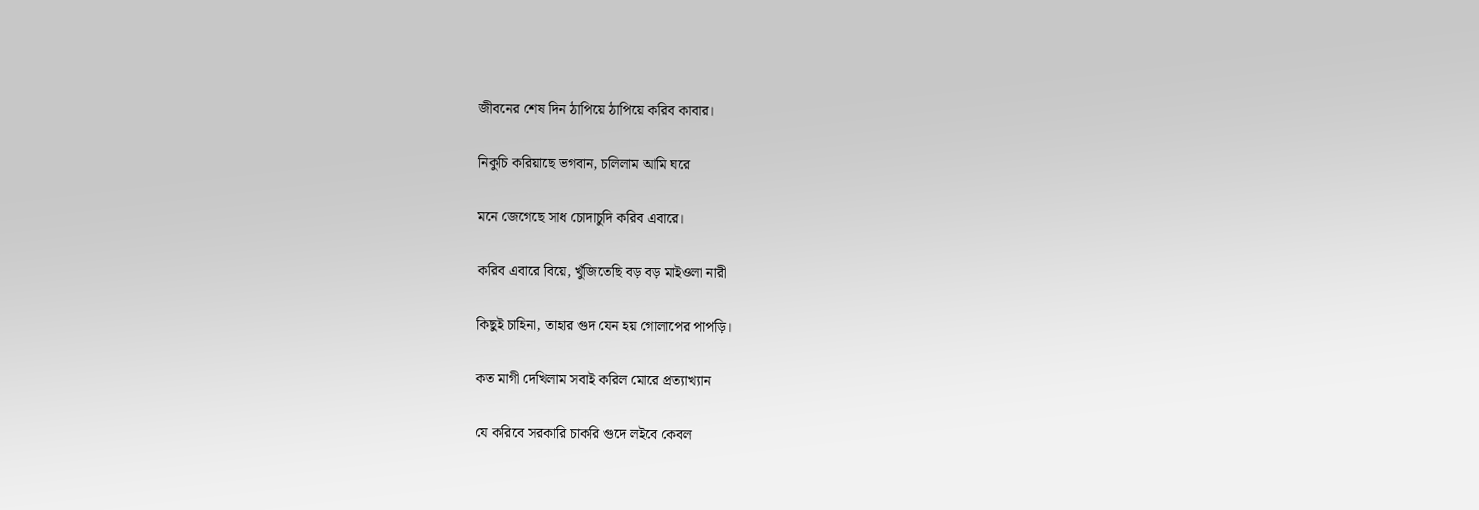জীবনের শেষ দিন ঠাপিয়ে ঠাপিয়ে করিব কাবার।

নিকুচি করিয়াছে ভগবান, চলিলাম আমি ঘরে

মনে জেগেছে সাধ চোদাচুদি করিব এবারে।

করিব এবারে বিয়ে, খুঁজিতেছি বড় বড় মাইওলা নারী

কিছুই চাহিনা, তাহার গুদ যেন হয় গোলাপের পাপড়ি।

কত মাগী দেখিলাম সবাই করিল মোরে প্রত্যাখ্যান

যে করিবে সরকারি চাকরি গুদে ল‌ইবে কেবল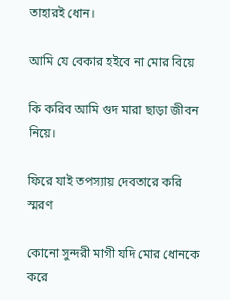তাহার‌ই ধোন।

আমি যে বেকার হ‌ইবে না মোর বিয়ে

কি করিব আমি গুদ মারা ছাড়া জীবন নিয়ে।

ফিরে যাই তপস্যায় দেবতারে করি স্মরণ

কোনো সুন্দরী মাগী যদি মোর ধোনকে করে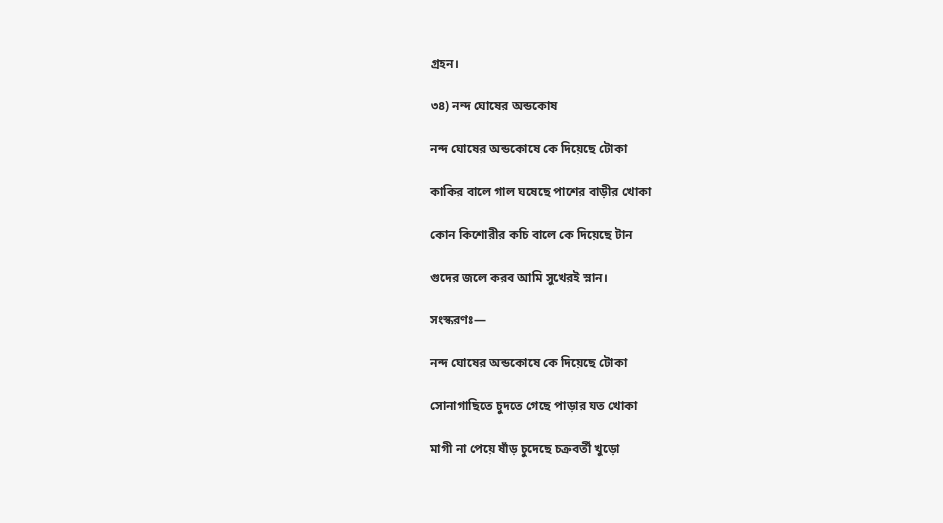গ্রহন।

৩৪) নন্দ ঘোষের অন্ডকোষ

নন্দ ঘোষের অন্ডকোষে কে দিয়েছে টোকা

কাকির বালে গাল ঘষেছে পাশের বাড়ীর খোকা

কোন কিশোরীর কচি বালে কে দিয়েছে টান

গুদের জলে করব আমি সুখের‌ই স্নান।

সংস্করণঃ—

নন্দ ঘোষের অন্ডকোষে কে দিয়েছে টোকা

সোনাগাছিতে চুদতে গেছে পাড়ার যত খোকা

মাগী না পেয়ে ষাঁড় চুদেছে চক্রবর্তী খুড়ো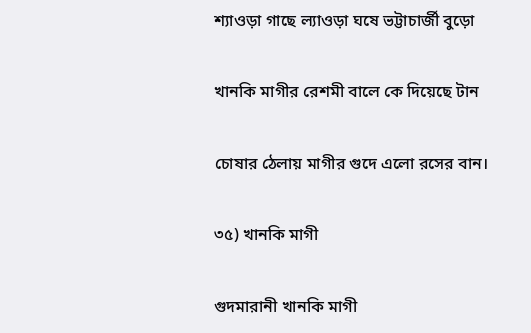শ্যাওড়া গাছে ল্যাওড়া ঘষে ভট্টাচার্জী বুড়ো

খানকি মাগীর রেশমী বালে কে দিয়েছে টান

চোষার ঠেলায় মাগীর গুদে এলো রসের বান।

৩৫) খানকি মাগী

গুদমারানী খানকি মাগী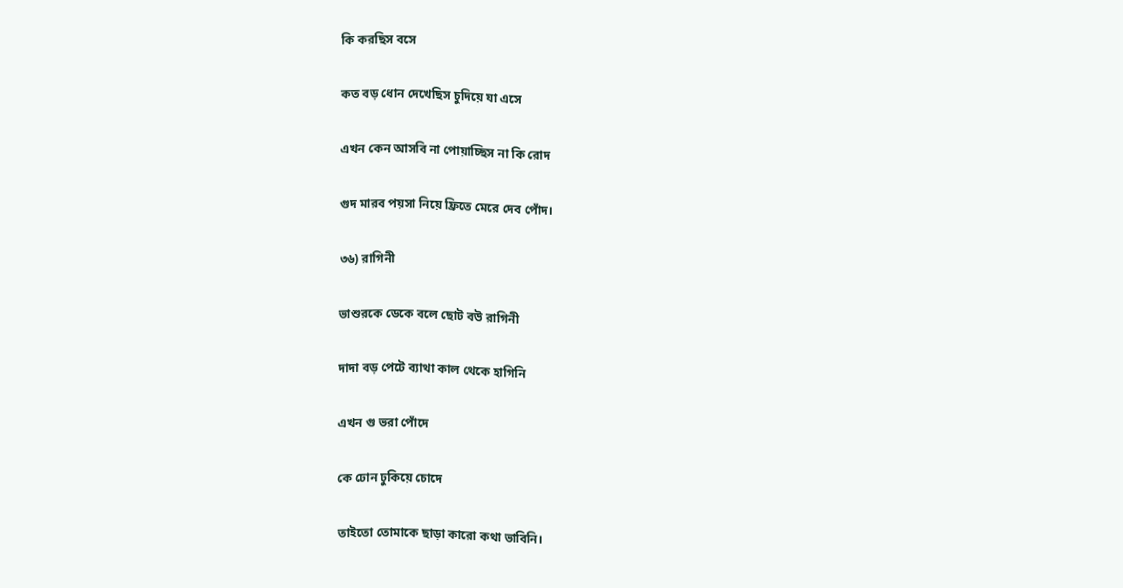কি করছিস বসে

কত বড় ধোন দেখেছিস চুদিয়ে যা এসে

এখন কেন আসবি না পোয়াচ্ছিস না কি রোদ

গুদ মারব পয়সা নিয়ে ফ্রিতে মেরে দেব পোঁদ।

৩৬) রাগিনী

ভাশুরকে ডেকে বলে ছোট ব‌উ রাগিনী

দাদা বড় পেটে ব্যাথা কাল থেকে হাগিনি

এখন গু ভরা পোঁদে

কে ঢোন ঢুকিয়ে চোদে

তাইতো তোমাকে ছাড়া কারো কথা ভাবিনি।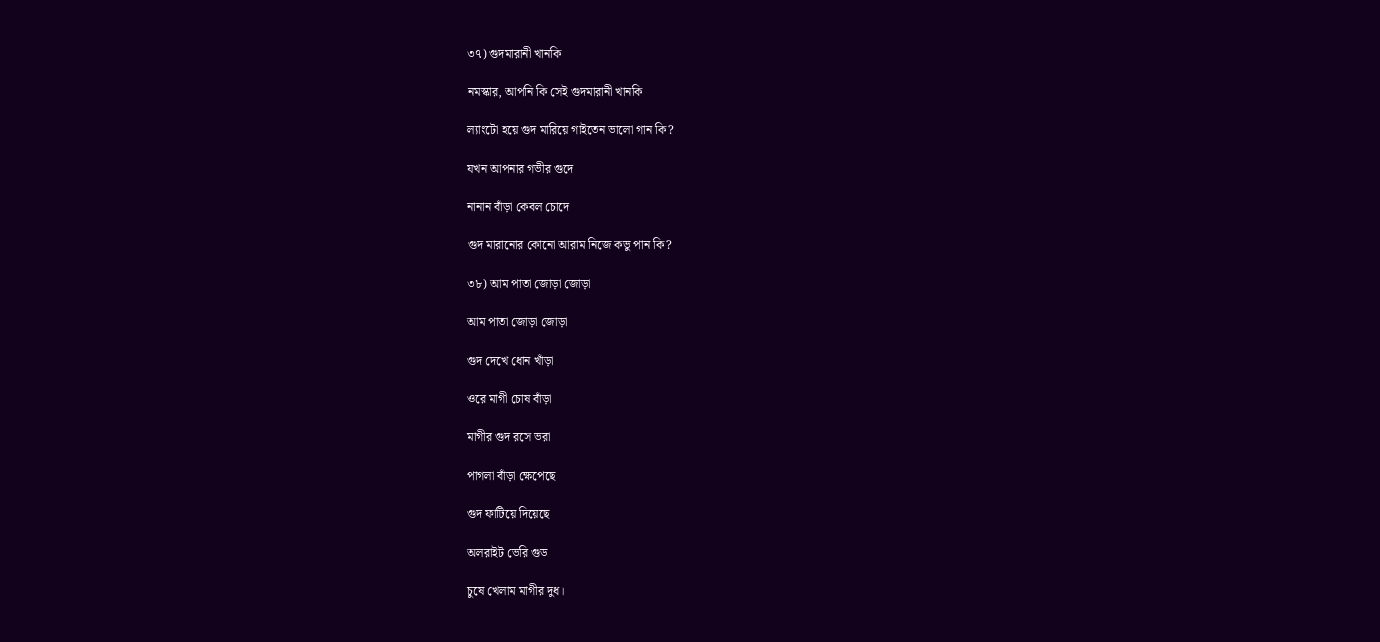৩৭) গুদমারানী খানকি

নমস্কার, আপনি কি সেই গুদমারানী খানকি

ল্যাংটো হয়ে গুদ মারিয়ে গাইতেন ভালো গান কি?

যখন আপনার গভীর গুদে

নানান বাঁড়া কেবল চোদে

গুদ মারানোর কোনো আরাম নিজে কভু পান কি?

৩৮) আম পাতা জোড়া জোড়া

আম পাতা জোড়া জোড়া

গুদ‌ দেখে ধোন খাঁড়া

ওরে মাগী চোষ বাঁড়া

মাগীর গুদ রসে ভরা

পাগলা বাঁড়া ক্ষেপেছে

গুদ ফাটিয়ে দিয়েছে

অলরাইট ভেরি গুড

চুষে খেলাম মাগীর দুধ।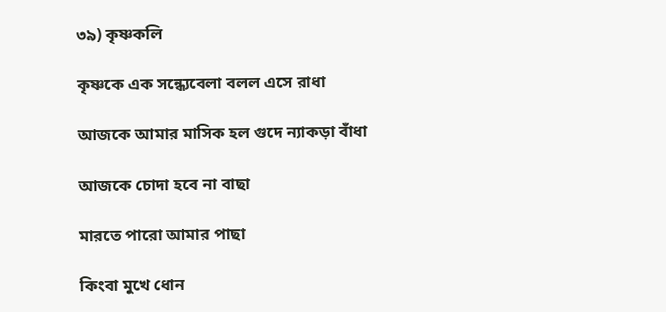৩৯) কৃষ্ণকলি

কৃষ্ণকে এক সন্ধ্যেবেলা বলল এসে রাধা

আজকে আমার মাসিক হল গুদে ন্যাকড়া বাঁধা

আজকে চোদা হবে না বাছা

মারতে পারো আমার পাছা

কিংবা মুখে ধোন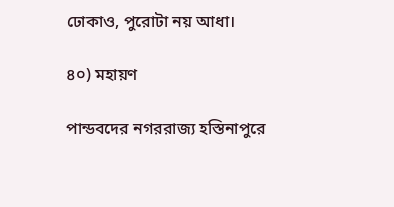ঢোকাও, পুরোটা নয় আধা।

৪০) মহায়ণ

পান্ডবদের নগররাজ্য হস্তিনাপুরে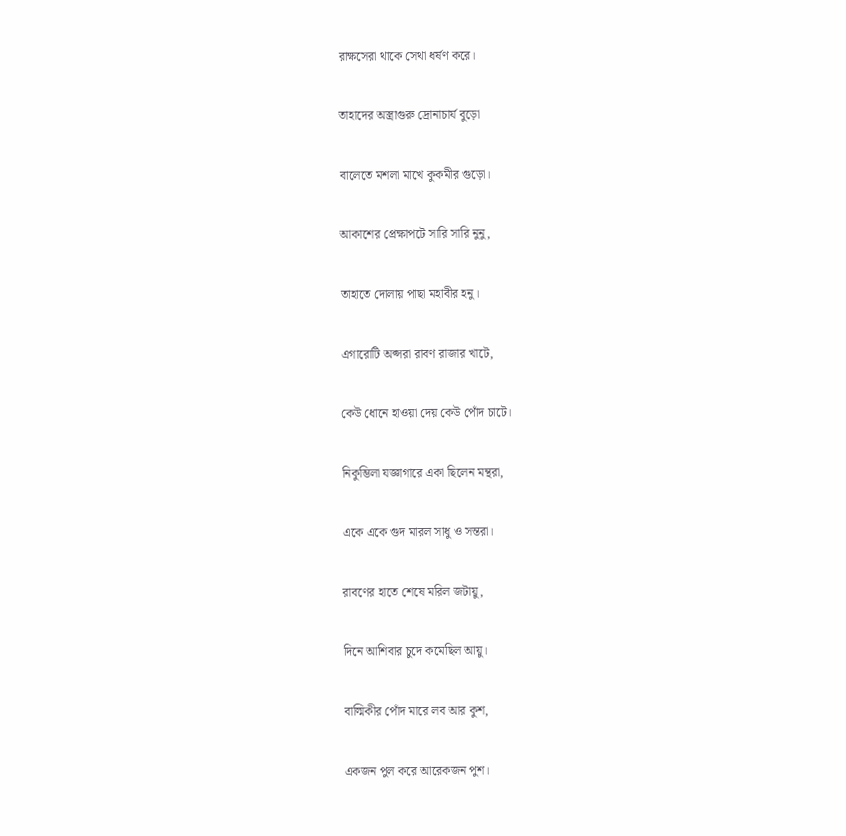রাক্ষসেরা থাকে সেথা ধর্ষণ করে।

তাহাদের অস্ত্রাগুরু দ্রোনাচার্য বুড়ো

বালেতে মশলা মাখে কুকমীর গুড়ো।

আকাশের প্রেক্ষাপটে সারি সারি নুনু,

তাহাতে দোলায় পাছা মহাবীর হনু।

এগারোটি অপ্সরা রাবণ রাজার খাটে,

কেউ ধোনে হাওয়া দেয় কেউ পোঁদ চাটে।

নিকুম্ভিলা যজ্ঞাগারে একা ছিলেন মন্থরা,

একে একে গুদ মারল সাধু ও সন্তরা।

রাবণের হাতে শেষে মরিল জটায়ু,

দিনে আশিবার চুদে কমেছিল আয়ু।

বাল্মিকীর পোঁদ মারে লব আর কুশ,

একজন পুল করে আরেকজন পুশ।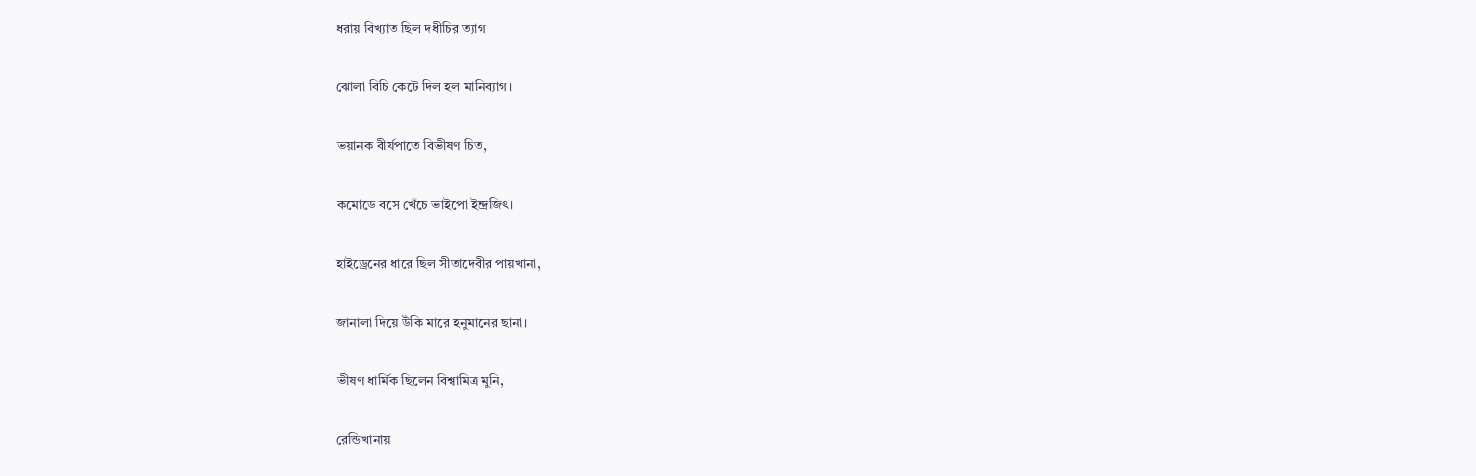ধরায় বিখ্যাত ছিল দধীচির ত্যাগ

ঝোলা বিচি কেটে দিল হল মানিব্যাগ।

ভয়ানক বীর্যপাতে বিভীষণ চিত,

কমোডে বসে খেঁচে ভাইপো ইন্দ্রজিৎ।

হাইড্রেনের ধারে ছিল সীতাদেবীর পায়খানা,

জানালা দিয়ে উঁকি মারে হনুমানের ছানা।

ভীষণ ধার্মিক ছিলেন বিশ্বামিত্র মুনি,

রেন্ডিখানায়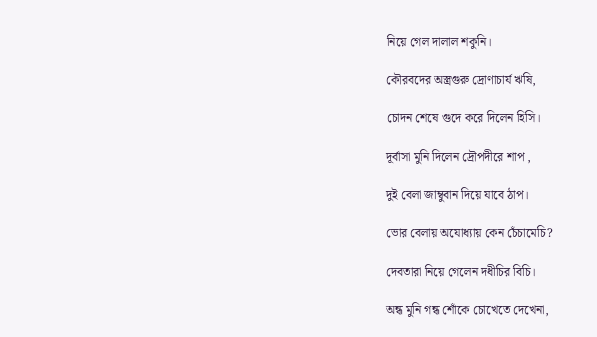নিয়ে গেল দালাল শকুনি।

কৌরবদের অস্ত্রগুরু দ্রোণাচার্য ঋষি,

চোদন শেষে গুদে করে দিলেন হিসি।

দূর্বাসা মুনি দিলেন দ্রৌপদীরে শাপ ,

দুই বেলা জাম্বুবান দিয়ে যাবে ঠাপ।

ভোর বেলায় অযোধ্যায় কেন চেঁচামেচি?

দেবতারা নিয়ে গেলেন দধীচির বিচি।

অন্ধ মুনি গন্ধ শোঁকে চোখেতে দেখেনা,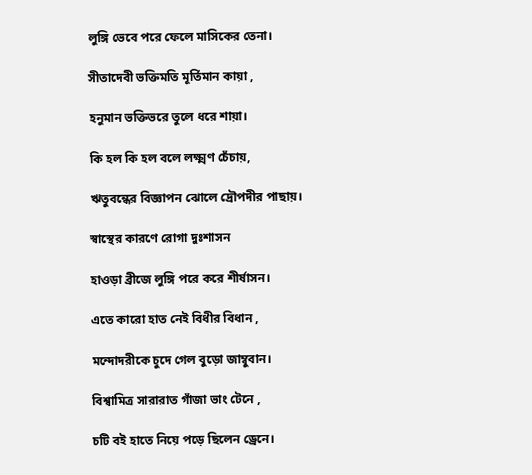লুঙ্গি ভেবে পরে ফেলে মাসিকের তেনা।

সীতাদেবী ভক্তিমতি মূর্তিমান কায়া ,

হনুমান ভক্তিভরে তুলে ধরে শায়া।

কি হল কি হল বলে লক্ষ্মণ চেঁচায়,

ঋতুবন্ধের বিজ্ঞাপন ঝোলে দ্রৌপদীর পাছায়।

স্বাস্থের কারণে রোগা দুঃশাসন

হাওড়া ব্রীজে লুঙ্গি পরে করে শীর্ষাসন।

এতে কারো হাত নেই বিধীর বিধান ,

মন্দোদরীকে চুদে গেল বুড়ো জাম্বুবান।

বিশ্বামিত্র সারারাত গাঁজা ভাং টেনে ,

চটি ব‌ই হাতে নিয়ে পড়ে ছিলেন ড্রেনে।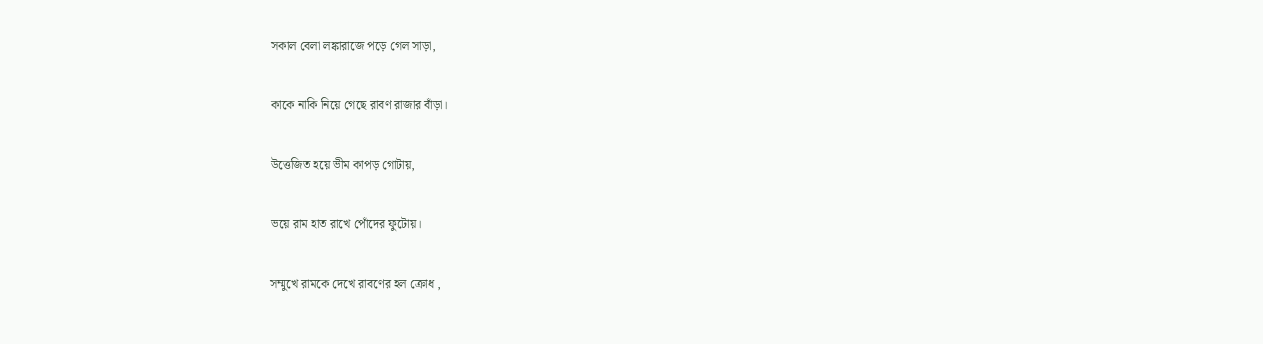সকাল বেলা লঙ্কারাজে পড়ে গেল সাড়া,

কাকে নাকি নিয়ে গেছে রাবণ রাজার বাঁড়া।

উত্তেজিত হয়ে ভীম কাপড় গোটায়,

ভয়ে রাম হাত রাখে পোঁদের ফুটোয়।

সম্মুখে রামকে দেখে রাবণের হল ক্রোধ ,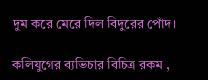দুম করে মেরে দিল বিদুরের পোঁদ।

কলিযুগের ব্যভিচার বিচিত্র রকম ,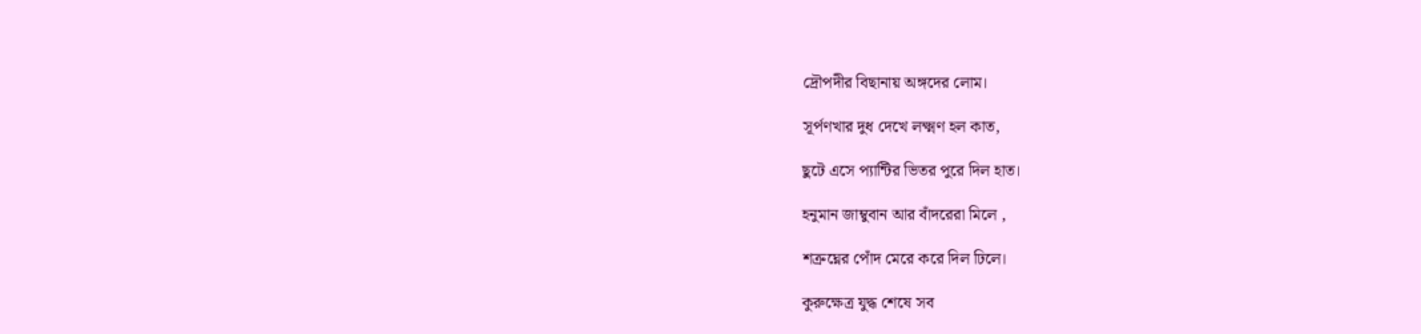দ্রৌপদীর বিছানায় অঙ্গদের লোম।

সূর্পণখার দুধ দেখে লক্ষ্মণ হল কাত,

ছুটে এসে প্যান্টির ভিতর পুরে দিল হাত।

হনুমান জাম্বুবান আর বাঁদরেরা মিলে ,

শত্রুঘ্নের পোঁদ মেরে করে দিল ঢিলে।

কুরুক্ষেত্র যুদ্ধ শেষে সব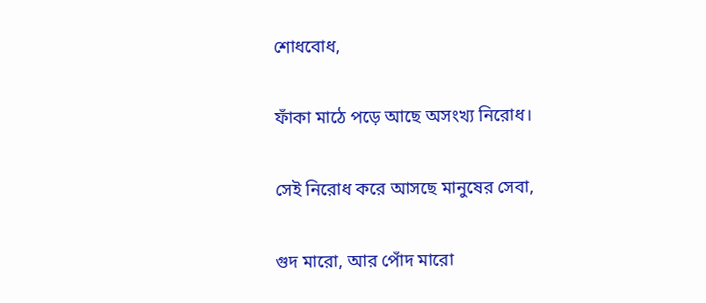শোধবোধ,

ফাঁকা মাঠে পড়ে আছে অসংখ্য নিরোধ।

সেই নিরোধ করে আসছে মানুষের সেবা,

গুদ মারো, আর পোঁদ মারো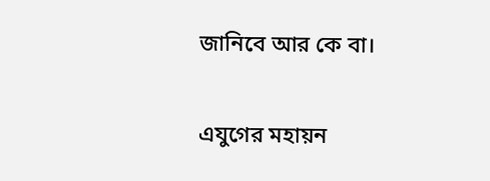জানিবে আর কে বা।

এযুগের মহায়ন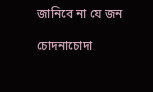জানিবে না যে জন

চোদনাচোদা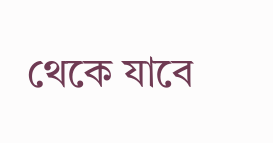থেকে যাবে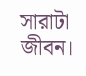সারাটা জীবন।